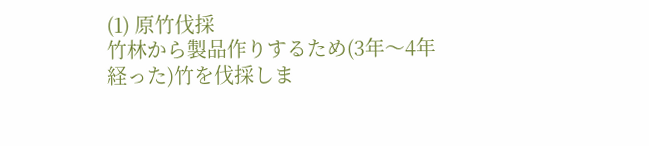(1) 原竹伐採
竹林から製品作りするため(3年〜4年経った)竹を伐採しま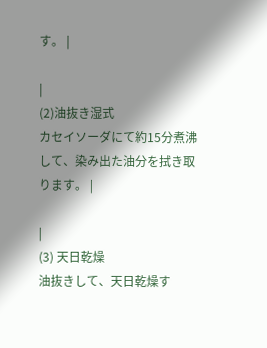す。 |

|
(2)油抜き湿式
カセイソーダにて約15分煮沸して、染み出た油分を拭き取ります。 |

|
(3) 天日乾燥
油抜きして、天日乾燥す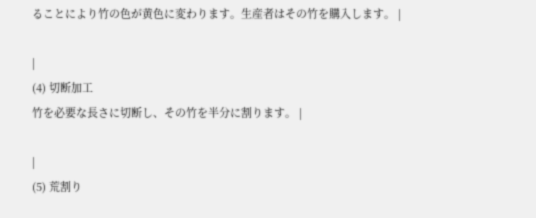ることにより竹の色が黄色に変わります。生産者はその竹を購入します。 |

|
(4) 切断加工
竹を必要な長さに切断し、その竹を半分に割ります。 |

|
(5) 荒割り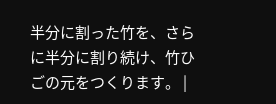半分に割った竹を、さらに半分に割り続け、竹ひごの元をつくります。 |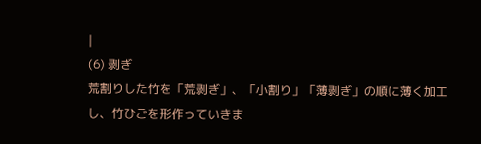|
(6) 剥ぎ
荒割りした竹を「荒剥ぎ」、「小割り」「薄剥ぎ」の順に薄く加工し、竹ひごを形作っていきま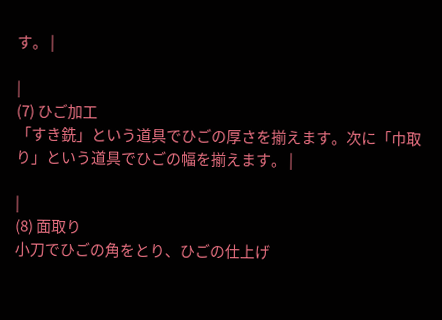す。 |

|
(7) ひご加工
「すき銑」という道具でひごの厚さを揃えます。次に「巾取り」という道具でひごの幅を揃えます。 |

|
(8) 面取り
小刀でひごの角をとり、ひごの仕上げ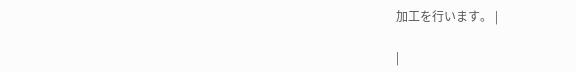加工を行います。 |

|